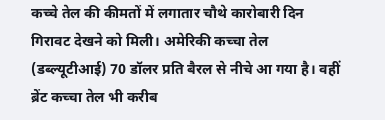कच्चे तेल की कीमतों में लगातार चौथे कारोबारी दिन गिरावट देखने को मिली। अमेरिकी कच्चा तेल (डब्ल्यूटीआई) 70 डॉलर प्रति बैरल से नीचे आ गया है। वहीं ब्रेंट कच्चा तेल भी करीब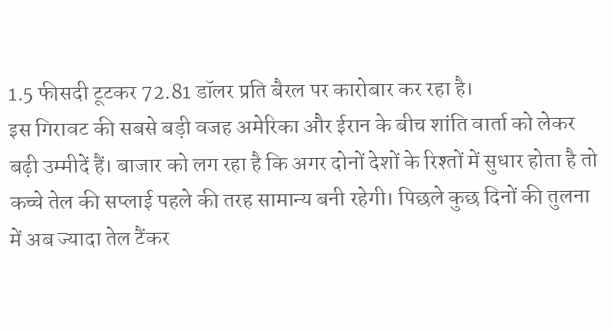1.5 फीसदी टूटकर 72.81 डॉलर प्रति बैरल पर कारोबार कर रहा है।
इस गिरावट की सबसे बड़ी वजह अमेरिका और ईरान के बीच शांति वार्ता को लेकर बढ़ी उम्मीदें हैं। बाजार को लग रहा है कि अगर दोनों देशों के रिश्तों में सुधार होता है तो कच्चे तेल की सप्लाई पहले की तरह सामान्य बनी रहेगी। पिछले कुछ दिनों की तुलना में अब ज्यादा तेल टैंकर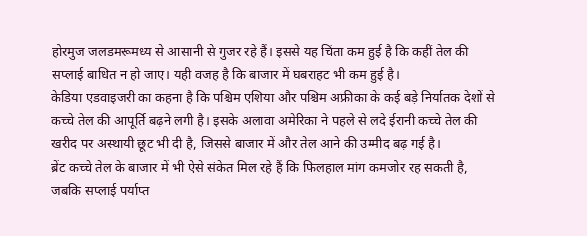होरमुज जलडमरूमध्य से आसानी से गुजर रहे हैं। इससे यह चिंता कम हुई है कि कहीं तेल की सप्लाई बाधित न हो जाए। यही वजह है कि बाजार में घबराहट भी कम हुई है।
केडिया एडवाइजरी का कहना है कि पश्चिम एशिया और पश्चिम अफ्रीका के कई बड़े निर्यातक देशों से कच्चे तेल की आपूर्ति बढ़ने लगी है। इसके अलावा अमेरिका ने पहले से लदे ईरानी कच्चे तेल की खरीद पर अस्थायी छूट भी दी है, जिससे बाजार में और तेल आने की उम्मीद बढ़ गई है।
ब्रेंट कच्चे तेल के बाजार में भी ऐसे संकेत मिल रहे हैं कि फिलहाल मांग कमजोर रह सकती है, जबकि सप्लाई पर्याप्त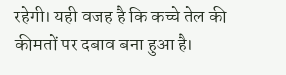रहेगी। यही वजह है कि कच्चे तेल की कीमतों पर दबाव बना हुआ है।